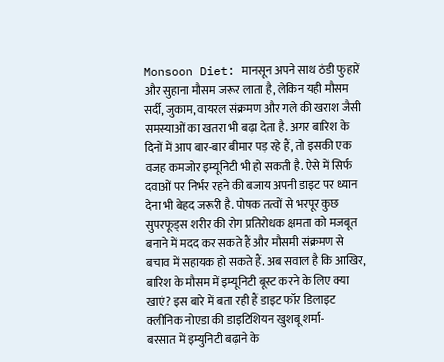Monsoon Diet: मानसून अपने साथ ठंडी फुहारें और सुहाना मौसम जरूर लाता है, लेकिन यही मौसम सर्दी, जुकाम, वायरल संक्रमण और गले की खराश जैसी समस्याओं का खतरा भी बढ़ा देता है. अगर बारिश के दिनों में आप बार-बार बीमार पड़ रहे हैं, तो इसकी एक वजह कमजोर इम्यूनिटी भी हो सकती है. ऐसे में सिर्फ दवाओं पर निर्भर रहने की बजाय अपनी डाइट पर ध्यान देना भी बेहद जरूरी है. पोषक तत्वों से भरपूर कुछ सुपरफूड्स शरीर की रोग प्रतिरोधक क्षमता को मजबूत बनाने में मदद कर सकते हैं और मौसमी संक्रमण से बचाव में सहायक हो सकते हैं. अब सवाल है कि आखिर, बारिश के मौसम में इम्यूनिटी बूस्ट करने के लिए क्या खाएं? इस बारे में बता रही हैं डाइट फॉर डिलाइट क्लीनिक नोएडा की डाइटिशियन खुशबू शर्मा-
बरसात में इम्युनिटी बढ़ाने के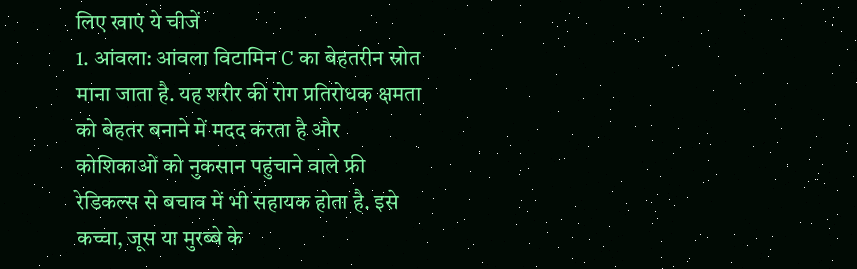लिए खाएं ये चीजें
1. आंवला: आंवला विटामिन C का बेहतरीन स्रोत माना जाता है. यह शरीर की रोग प्रतिरोधक क्षमता को बेहतर बनाने में मदद करता है और कोशिकाओं को नुकसान पहुंचाने वाले फ्री रेडिकल्स से बचाव में भी सहायक होता है. इसे कच्चा, जूस या मुरब्बे के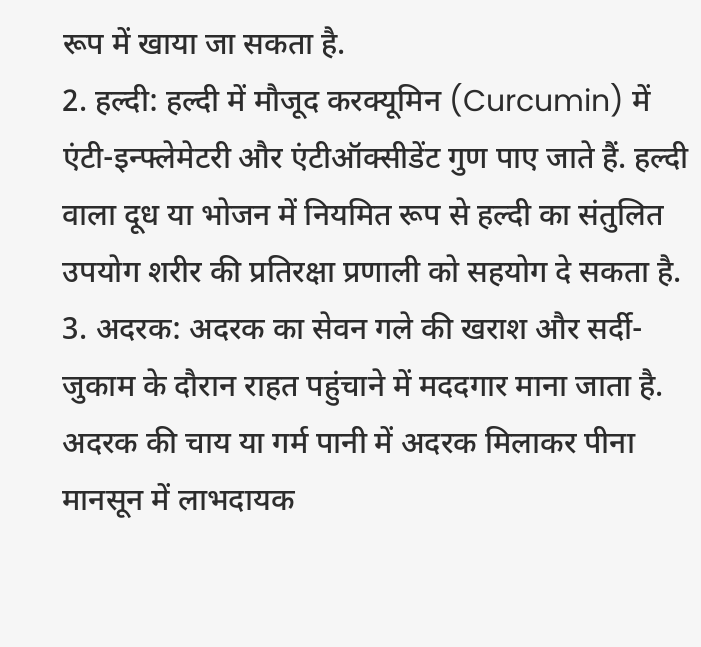रूप में खाया जा सकता है.
2. हल्दी: हल्दी में मौजूद करक्यूमिन (Curcumin) में एंटी-इन्फ्लेमेटरी और एंटीऑक्सीडेंट गुण पाए जाते हैं. हल्दी वाला दूध या भोजन में नियमित रूप से हल्दी का संतुलित उपयोग शरीर की प्रतिरक्षा प्रणाली को सहयोग दे सकता है.
3. अदरक: अदरक का सेवन गले की खराश और सर्दी-जुकाम के दौरान राहत पहुंचाने में मददगार माना जाता है. अदरक की चाय या गर्म पानी में अदरक मिलाकर पीना मानसून में लाभदायक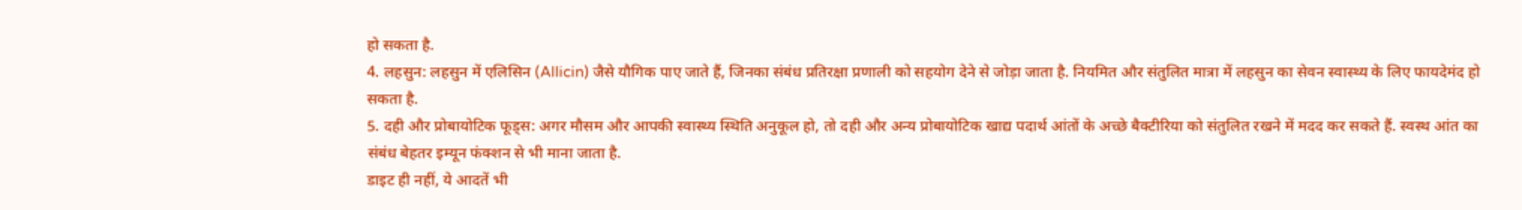हो सकता है.
4. लहसुन: लहसुन में एलिसिन (Allicin) जैसे यौगिक पाए जाते हैं, जिनका संबंध प्रतिरक्षा प्रणाली को सहयोग देने से जोड़ा जाता है. नियमित और संतुलित मात्रा में लहसुन का सेवन स्वास्थ्य के लिए फायदेमंद हो सकता है.
5. दही और प्रोबायोटिक फूड्स: अगर मौसम और आपकी स्वास्थ्य स्थिति अनुकूल हो, तो दही और अन्य प्रोबायोटिक खाद्य पदार्थ आंतों के अच्छे बैक्टीरिया को संतुलित रखने में मदद कर सकते हैं. स्वस्थ आंत का संबंध बेहतर इम्यून फंक्शन से भी माना जाता है.
डाइट ही नहीं, ये आदतें भी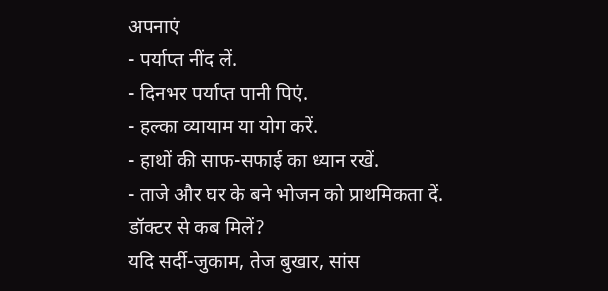अपनाएं
- पर्याप्त नींद लें.
- दिनभर पर्याप्त पानी पिएं.
- हल्का व्यायाम या योग करें.
- हाथों की साफ-सफाई का ध्यान रखें.
- ताजे और घर के बने भोजन को प्राथमिकता दें.
डॉक्टर से कब मिलें?
यदि सर्दी-जुकाम, तेज बुखार, सांस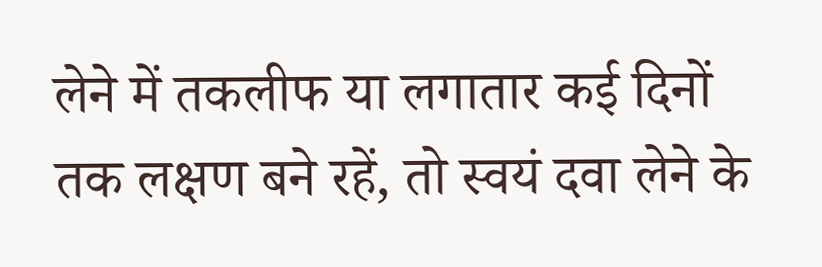लेने में तकलीफ या लगातार कई दिनों तक लक्षण बने रहें, तो स्वयं दवा लेने के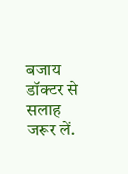बजाय डॉक्टर से सलाह जरूर लें.